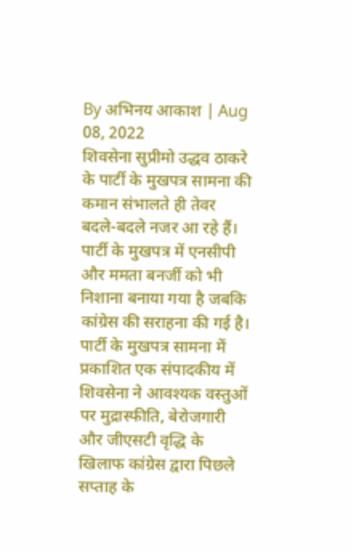By अभिनय आकाश | Aug 08, 2022
शिवसेना सुप्रीमो उद्धव ठाकरे के पार्टी के मुखपत्र सामना की कमान संभालते ही तेवर बदले-बदले नजर आ रहे हैं। पार्टी के मुखपत्र में एनसीपी और ममता बनर्जी को भी निशाना बनाया गया है जबकि कांग्रेस की सराहना की गई है। पार्टी के मुखपत्र सामना में प्रकाशित एक संपादकीय में शिवसेना ने आवश्यक वस्तुओं पर मुद्रास्फीति, बेरोजगारी और जीएसटी वृद्धि के खिलाफ कांग्रेस द्वारा पिछले सप्ताह के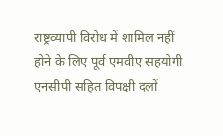राष्ट्रव्यापी विरोध में शामिल नहीं होने के लिए पूर्व एमवीए सहयोगी एनसीपी सहित विपक्षी दलों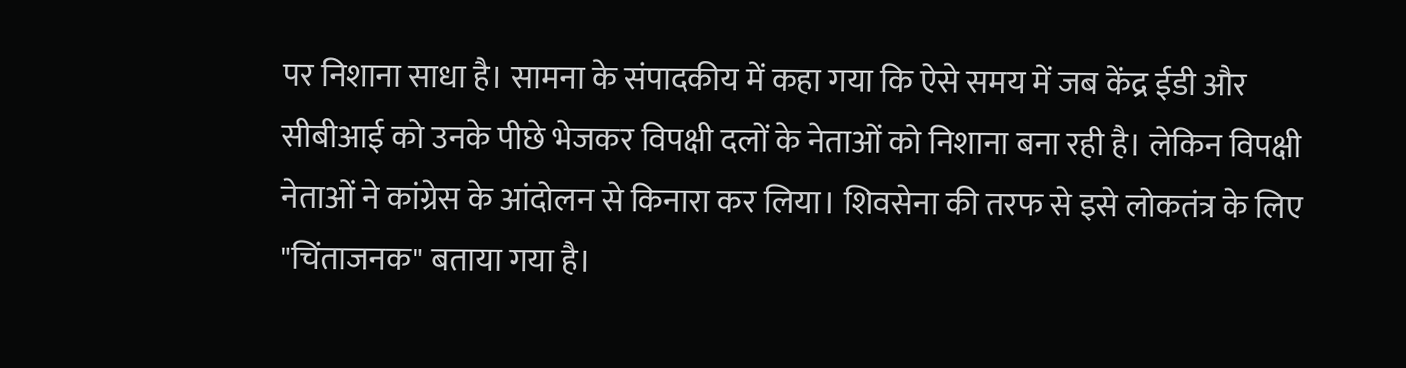पर निशाना साधा है। सामना के संपादकीय में कहा गया कि ऐसे समय में जब केंद्र ईडी और सीबीआई को उनके पीछे भेजकर विपक्षी दलों के नेताओं को निशाना बना रही है। लेकिन विपक्षी नेताओं ने कांग्रेस के आंदोलन से किनारा कर लिया। शिवसेना की तरफ से इसे लोकतंत्र के लिए "चिंताजनक" बताया गया है।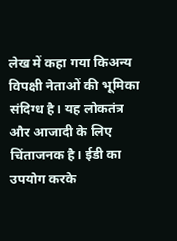लेख में कहा गया किअन्य विपक्षी नेताओं की भूमिका संदिग्ध है। यह लोकतंत्र और आजादी के लिए चिंताजनक है। ईडी का उपयोग करके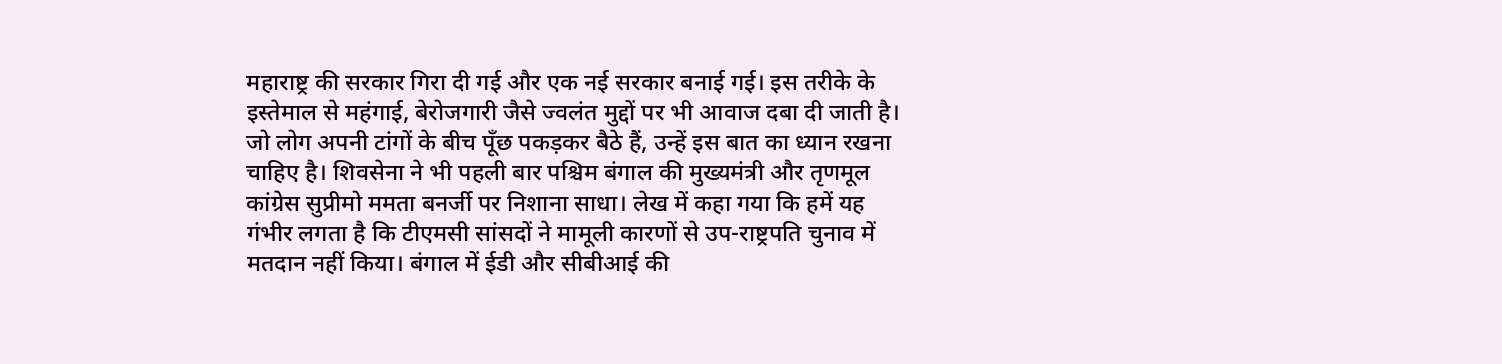महाराष्ट्र की सरकार गिरा दी गई और एक नई सरकार बनाई गई। इस तरीके के इस्तेमाल से महंगाई, बेरोजगारी जैसे ज्वलंत मुद्दों पर भी आवाज दबा दी जाती है। जो लोग अपनी टांगों के बीच पूँछ पकड़कर बैठे हैं, उन्हें इस बात का ध्यान रखना चाहिए है। शिवसेना ने भी पहली बार पश्चिम बंगाल की मुख्यमंत्री और तृणमूल कांग्रेस सुप्रीमो ममता बनर्जी पर निशाना साधा। लेख में कहा गया कि हमें यह गंभीर लगता है कि टीएमसी सांसदों ने मामूली कारणों से उप-राष्ट्रपति चुनाव में मतदान नहीं किया। बंगाल में ईडी और सीबीआई की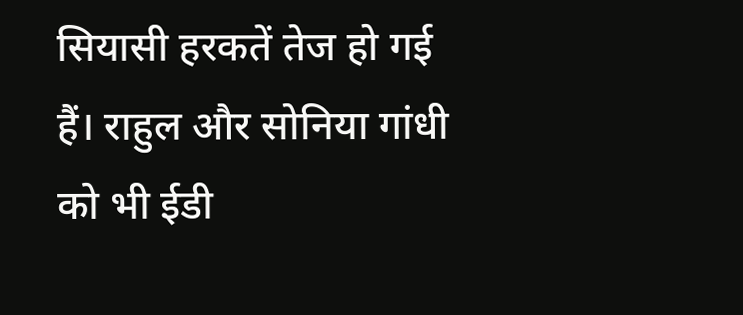सियासी हरकतें तेज हो गई हैं। राहुल और सोनिया गांधी को भी ईडी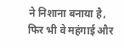ने निशाना बनाया है, फिर भी वे महंगाई और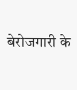बेरोजगारी के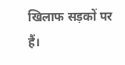खिलाफ सड़कों पर हैं।